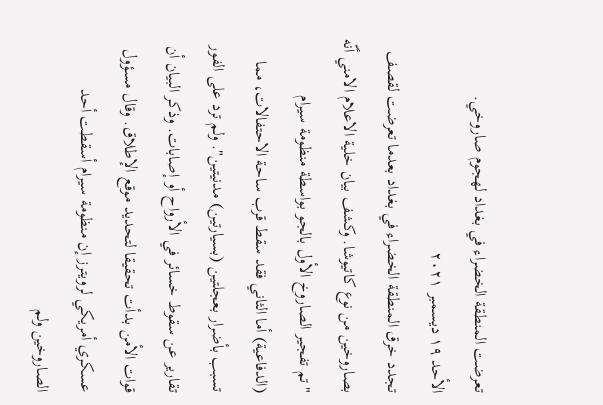تعرضت المنطقة الخضراء في بغداد لهجوم صاروخي.
الأحد ١٩ ديسمبر ٢٠٢١
تجدد خرق المنطقة الخضراء في بغداد بعدما تعرضت لقصف بصاروخين من نوع كاتيوشا. وكشف بيان خلية الاعلام الامني أنّه "تم تفجير الصاروخ الأول بالجو بواسطة منظومة سيرام (الدفاعية) أما الثاني فقد سقط قرب ساحة الاحتفالات، مما تسبب بأضرار بعجلتين (بسيارتين) مدنيتين". ولم ترد على الفور تقارير عن سقوط خسائر في الأرواح أو إصابات. وذكر البيان أن قوات الأمن بدأت تحقيقا لتحديد موقع الإطلاق. وقال مسؤول عسكري أمريكي لرويترز إن منظومة سيرام أسقطت أحد الصاروخين ولم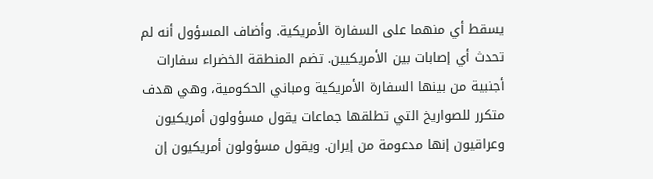يسقط أي منهما على السفارة الأمريكية. وأضاف المسؤول أنه لم تحدث أي إصابات بين الأمريكيين. تضم المنطقة الخضراء سفارات أجنبية من بينها السفارة الأمريكية ومباني الحكومية، وهي هدف متكرر للصواريخ التي تطلقها جماعات يقول مسؤولون أمريكيون وعراقيون إنها مدعومة من إيران. ويقول مسؤولون أمريكيون إن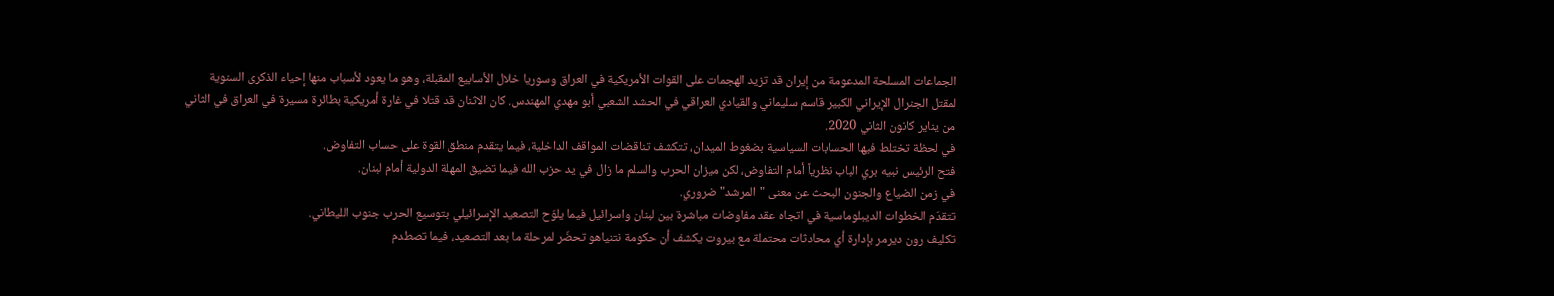الجماعات المسلحة المدعومة من إيران قد تزيد الهجمات على القوات الأمريكية في العراق وسوريا خلال الأسابيع المقبلة، وهو ما يعود لأسباب منها إحياء الذكرى السنوية لمقتل الجنرال الإيراني الكبير قاسم سليماني والقيادي العراقي في الحشد الشعبي أبو مهدي المهندس. كان الاثنان قد قتلا في غارة أمريكية بطائرة مسيرة في العراق في الثاني من يناير كانون الثاني 2020.
في لحظة تختلط فيها الحسابات السياسية بضغوط الميدان، تتكشف تناقضات المواقف الداخلية، فيما يتقدم منطق القوة على حساب التفاوض.
فتح الرئيس نبيه بري الباب نظرياً أمام التفاوض، لكن ميزان الحرب والسلم ما زال في يد حزب الله فيما تضيق المهلة الدولية أمام لبنان.
في زمن الضياع والجنون البحث عن معنى "المرشد" ضروري.
تتقدّم الخطوات الديبلوماسية في اتجاه عقد مفاوضات مباشرة بين لبنان واسرائيل فيما يلوّح التصعيد الإسرائيلي بتوسيع الحرب جنوب الليطاني.
تكليف رون ديرمر بإدارة أي محادثات محتملة مع بيروت يكشف أن حكومة نتنياهو تحضّر لمرحلة ما بعد التصعيد، فيما تصطدم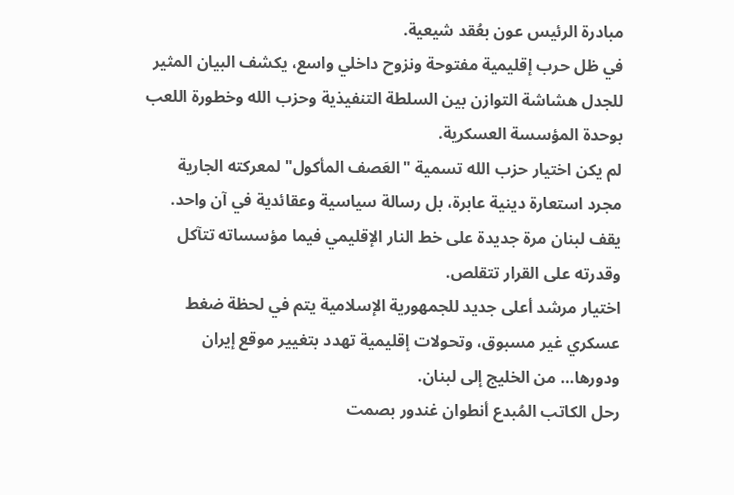مبادرة الرئيس عون بعُقد شيعية.
في ظل حرب إقليمية مفتوحة ونزوح داخلي واسع، يكشف البيان المثير للجدل هشاشة التوازن بين السلطة التنفيذية وحزب الله وخطورة اللعب بوحدة المؤسسة العسكرية.
لم يكن اختيار حزب الله تسمية "العَصف المأكول" لمعركته الجارية مجرد استعارة دينية عابرة، بل رسالة سياسية وعقائدية في آن واحد.
يقف لبنان مرة جديدة على خط النار الإقليمي فيما مؤسساته تتآكل وقدرته على القرار تتقلص.
اختيار مرشد أعلى جديد للجمهورية الإسلامية يتم في لحظة ضغط عسكري غير مسبوق، وتحولات إقليمية تهدد بتغيير موقع إيران ودورها… من الخليج إلى لبنان.
رحل الكاتب المُبدع أنطوان غندور بصمت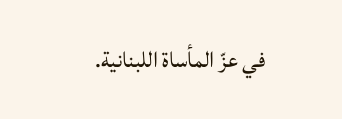في عزّ المأساة اللبنانية.